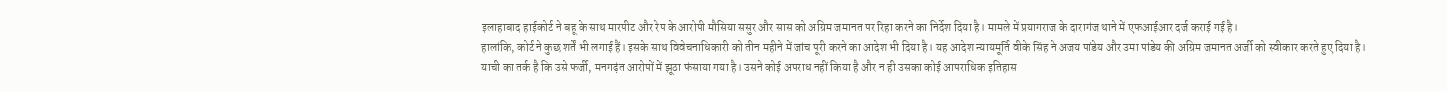इलाहाबाद हाईकोर्ट ने बहू के साथ मारपीट और रेप के आरोपी मौसिया ससुर और सास को अग्रिम जमानत पर रिहा करने का निर्देश दिया है। मामले में प्रयागराज के दारागंज थाने में एफआईआर दर्ज कराई गई है।
हालांकि, कोर्ट ने कुछ शर्तें भी लगाई हैं। इसके साथ विवेचनाधिकारी को तीन महीने में जांच पूरी करने का आदेश भी दिया है। यह आदेश न्यायमूर्ति वीके सिंह ने अजय पांडेय और उमा पांडेय की अग्रिम जमानत अर्जी को स्वीकार करते हुए दिया है।
याची का तर्क है कि उसे फर्जी, मनगढ़ंत आरोपों में झूठा फंसाया गया है। उसने कोई अपराध नहीं किया है और न ही उसका कोई आपराधिक इतिहास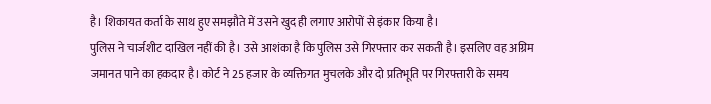है। शिकायत कर्ता के साथ हुए समझौते में उसने खुद ही लगाए आरोपों से इंकार किया है।
पुलिस ने चार्जशीट दाखिल नहीं की है। उसे आशंका है कि पुलिस उसे गिरफ्तार कर सकती है। इसलिए वह अग्रिम जमानत पाने का हकदार है। कोर्ट ने 25 हजार के व्यक्तिगत मुचलके और दो प्रतिभूति पर गिरफ्तारी के समय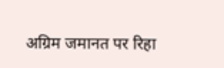अग्रिम जमानत पर रिहा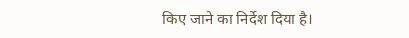किए जाने का निर्देश दिया है।